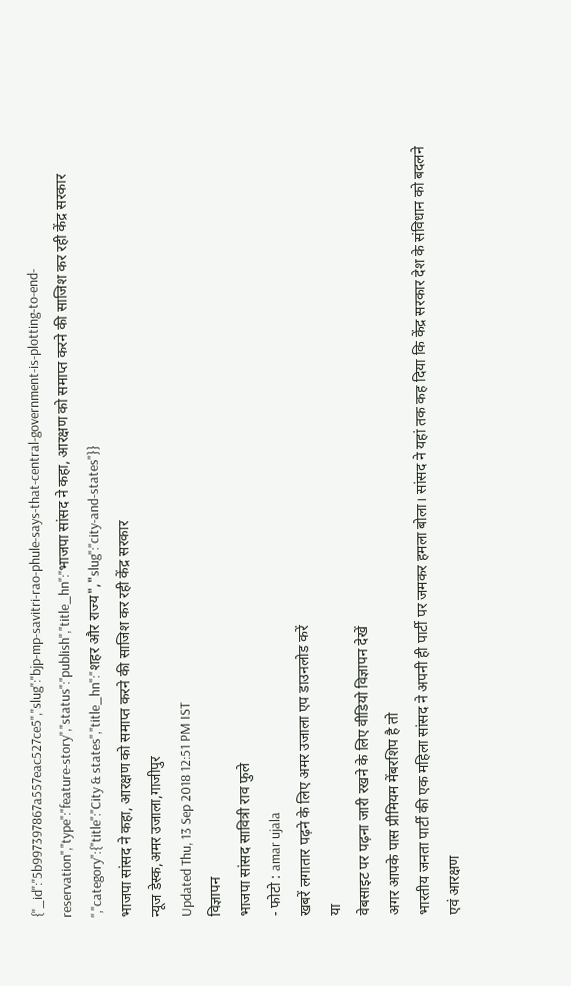{"_id":"5b997397867a557eac527ce5","slug":"bjp-mp-savitri-rao-phule-says-that-central-government-is-plotting-to-end-reservation","type":"feature-story","status":"publish","title_hn":"भाजपा सांसद ने कहा, आरक्षण को समाप्त करने की साजिश कर रही केंद्र सरकार ","category":{"title":"City & states","title_hn":"शहर और राज्य","slug":"city-and-states"}}
भाजपा सांसद ने कहा, आरक्षण को समाप्त करने की साजिश कर रही केंद्र सरकार
न्यूज डेस्क,अमर उजाला,गाजीपुर
Updated Thu, 13 Sep 2018 12:51 PM IST
विज्ञापन
भाजपा सांसद सावित्री राव फुले
- फोटो : amar ujala
खबरें लगातार पढ़ने के लिए अमर उजाला एप डाउनलोड करें
या
वेबसाइट पर पढ़ना जारी रखने के लिए वीडियो विज्ञापन देखें
अगर आपके पास प्रीमियम मेंबरशिप है तो
भारतीय जनता पार्टी की एक महिला सांसद ने अपनी ही पार्टी पर जमकर हमला बोला। सांसद ने यहां तक कह दिया कि केंद्र सरकार देश के संविधान को बदलने एवं आरक्षण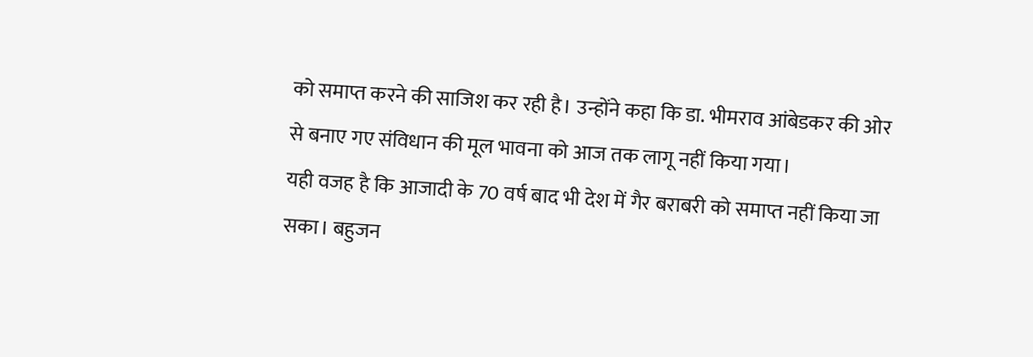को समाप्त करने की साजिश कर रही है। उन्होंने कहा कि डा. भीमराव आंबेडकर की ओर से बनाए गए संविधान की मूल भावना को आज तक लागू नहीं किया गया।
यही वजह है कि आजादी के 70 वर्ष बाद भी देश में गैर बराबरी को समाप्त नहीं किया जा सका। बहुजन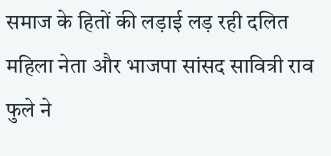समाज के हितों की लड़ाई लड़ रही दलित महिला नेता और भाजपा सांसद सावित्री राव फुले ने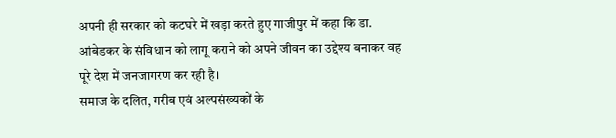अपनी ही सरकार को कटघरे में खड़ा करते हुए गाजीपुर में कहा कि डा. आंबेडकर के संविधान को लागू कराने को अपने जीवन का उद्देश्य बनाकर वह पूरे देश में जनजागरण कर रही है।
समाज के दलित, गरीब एवं अल्पसंख्यकों के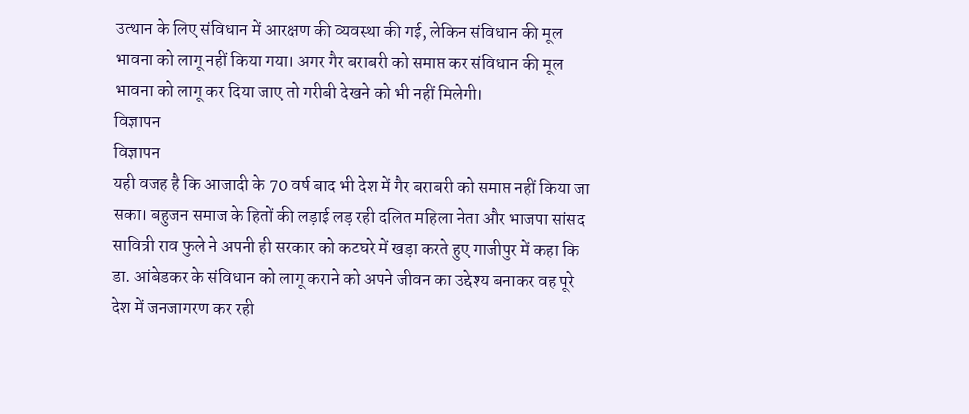उत्थान के लिए संविधान में आरक्षण की व्यवस्था की गई, लेकिन संविधान की मूल भावना को लागू नहीं किया गया। अगर गैर बराबरी को समाप्त कर संविधान की मूल भावना को लागू कर दिया जाए तो गरीबी देखने को भी नहीं मिलेगी।
विज्ञापन
विज्ञापन
यही वजह है कि आजादी के 70 वर्ष बाद भी देश में गैर बराबरी को समाप्त नहीं किया जा सका। बहुजन समाज के हितों की लड़ाई लड़ रही दलित महिला नेता और भाजपा सांसद सावित्री राव फुले ने अपनी ही सरकार को कटघरे में खड़ा करते हुए गाजीपुर में कहा कि डा. आंबेडकर के संविधान को लागू कराने को अपने जीवन का उद्देश्य बनाकर वह पूरे देश में जनजागरण कर रही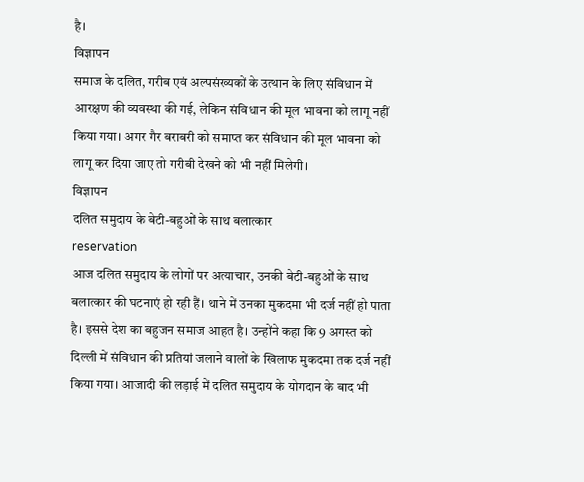है।
विज्ञापन
समाज के दलित, गरीब एवं अल्पसंख्यकों के उत्थान के लिए संविधान में आरक्षण की व्यवस्था की गई, लेकिन संविधान की मूल भावना को लागू नहीं किया गया। अगर गैर बराबरी को समाप्त कर संविधान की मूल भावना को लागू कर दिया जाए तो गरीबी देखने को भी नहीं मिलेगी।
विज्ञापन
दलित समुदाय के बेटी-बहुओं के साथ बलात्कार
reservation
आज दलित समुदाय के लोगों पर अत्याचार, उनकी बेटी-बहुओं के साथ बलात्कार की घटनाएं हो रही हैं। थाने में उनका मुकदमा भी दर्ज नहीं हो पाता है। इससे देश का बहुजन समाज आहत है। उन्होंने कहा कि 9 अगस्त को दिल्ली में संविधान की प्रतियां जलाने वालों के खिलाफ मुकदमा तक दर्ज नहीं किया गया। आजादी की लड़ाई में दलित समुदाय के योगदान के बाद भी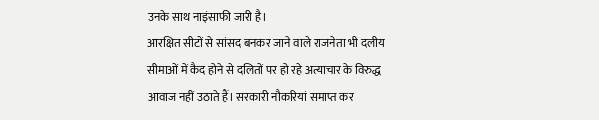उनके साथ नाइंसाफी जारी है।
आरक्षित सीटों से सांसद बनकर जाने वाले राजनेता भी दलीय सीमाओं में कैद होने से दलितों पर हो रहे अत्याचार के विरुद्ध आवाज नहीं उठाते हैं। सरकारी नौकरियां समाप्त कर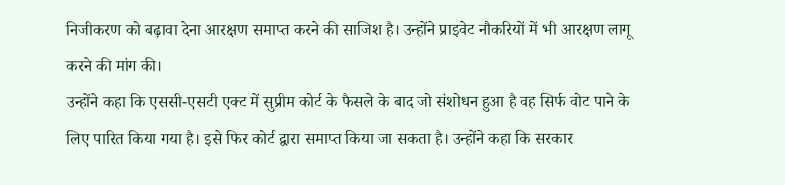निजीकरण को बढ़ावा देना आरक्षण समाप्त करने की साजिश है। उन्होंने प्राइवेट नौकरियों में भी आरक्षण लागू करने की मांग की।
उन्होंने कहा कि एससी-एसटी एक्ट में सुप्रीम कोर्ट के फैसले के बाद जो संशोधन हुआ है वह सिर्फ वोट पाने के लिए पारित किया गया है। इसे फिर कोर्ट द्वारा समाप्त किया जा सकता है। उन्होंने कहा कि सरकार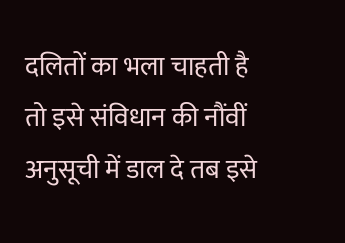दलितों का भला चाहती है तो इसे संविधान की नौंवीं अनुसूची में डाल दे तब इसे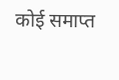कोई समाप्त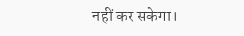नहीं कर सकेगा।